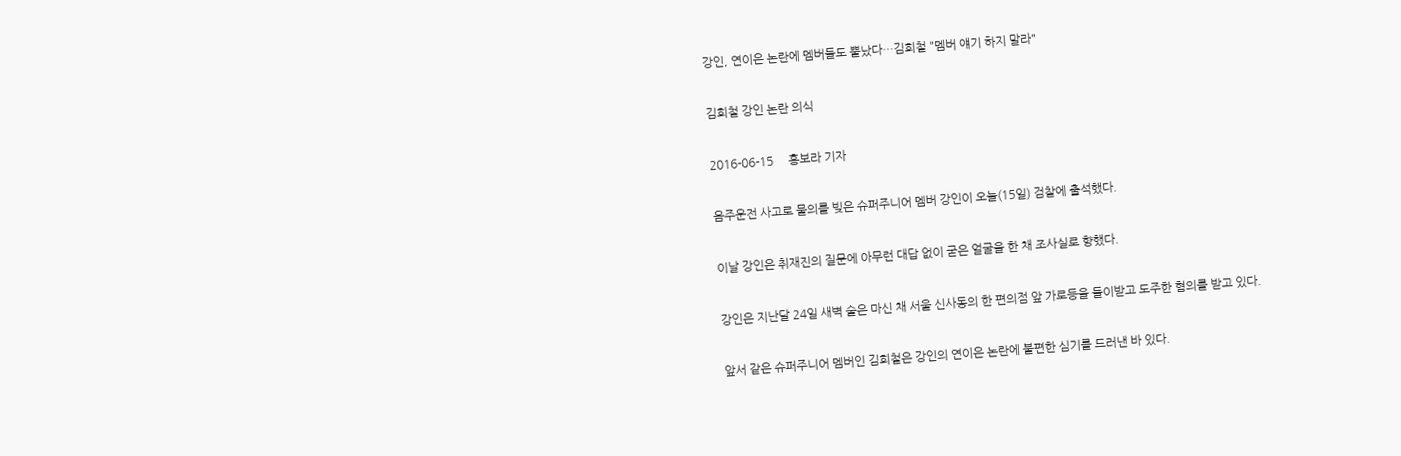강인, 연이은 논란에 멤버들도 뿔났다…김희철 "멤버 얘기 하지 말라"

김희철 강인 논란 의식

2016-06-15     홍보라 기자

음주운전 사고로 물의를 빚은 슈퍼주니어 멤버 강인이 오늘(15일) 검찰에 출석했다.

이날 강인은 취재진의 질문에 아무런 대답 없이 굳은 얼굴을 한 채 조사실로 향했다.

강인은 지난달 24일 새벽 술은 마신 채 서울 신사동의 한 편의점 앞 가로등을 들이받고 도주한 혐의를 받고 있다.

앞서 같은 슈퍼주니어 멤버인 김희철은 강인의 연이은 논란에 불편한 심기를 드러낸 바 있다.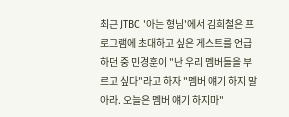최근 JTBC '아는 형님'에서 김희철은 프로그램에 초대하고 싶은 게스트를 언급하던 중 민경훈이 "난 우리 멤버들을 부르고 싶다"라고 하자 "멤버 얘기 하지 말아라. 오늘은 멤버 얘기 하지마"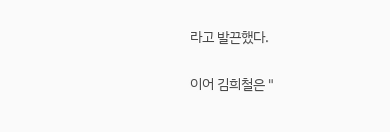라고 발끈했다.

이어 김희철은 "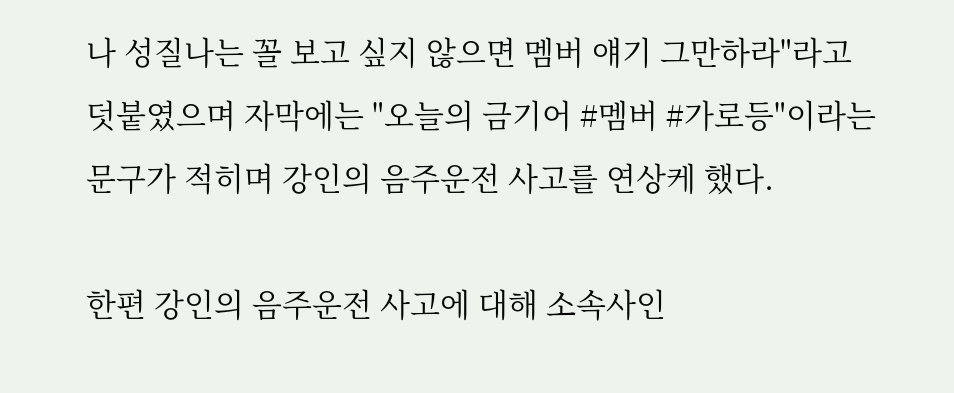나 성질나는 꼴 보고 싶지 않으면 멤버 얘기 그만하라"라고 덧붙였으며 자막에는 "오늘의 금기어 #멤버 #가로등"이라는 문구가 적히며 강인의 음주운전 사고를 연상케 했다.

한편 강인의 음주운전 사고에 대해 소속사인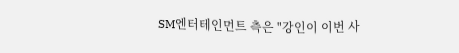SM엔터테인먼트 측은 "강인이 이번 사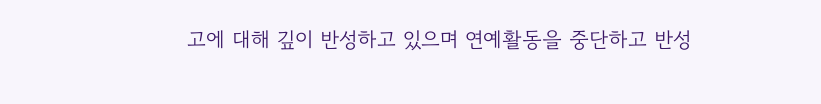고에 대해 깊이 반성하고 있으며 연예활동을 중단하고 반성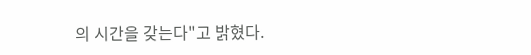의 시간을 갖는다"고 밝혔다.